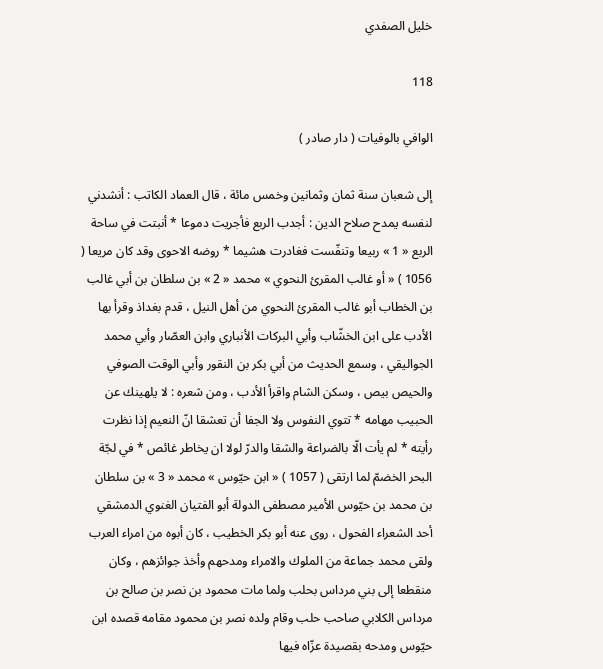خليل الصفدي

118

الوافي بالوفيات ( دار صادر )

إلى شعبان سنة ثمان وثمانين وخمس مائة ، قال العماد الكاتب : أنشدني لنفسه يمدح صلاح الدين : أجدب الربع فأجريت دموعا * أنبتت في ساحة الربع « 1 » ربيعا وتنفّست فغادرت هشيما * روضه الاحوى وقد كان مريعا ( 1056 ) « أو غالب المقرئ النحوي » محمد « 2 » بن سلطان بن أبي غالب بن الخطاب أبو غالب المقرئ النحوي من أهل النيل ، قدم بغداذ وقرأ بها الأدب على ابن الخشّاب وأبي البركات الأنباري وابن العصّار وأبي محمد الجواليقي ، وسمع الحديث من أبي بكر بن النقور وأبي الوقت الصوفي والحيص بيص ، وسكن الشام واقرأ الأدب ، ومن شعره : لا يلهينك عن الحبيب مهامه * تتوي النفوس ولا الجفا أن تعشقا انّ النعيم إذا نظرت رأيته * لم يأت الّا بالضراعة والشقا والدرّ لولا ان يخاطر غائص * في لجّة البحر الخضمّ لما ارتقى ( 1057 ) « ابن حيّوس » محمد « 3 » بن سلطان بن محمد بن حيّوس الأمير مصطفى الدولة أبو الفتيان الغنوي الدمشقي أحد الشعراء الفحول ، روى عنه أبو بكر الخطيب ، كان أبوه من امراء العرب ولقى محمد جماعة من الملوك والامراء ومدحهم وأخذ جوائزهم ، وكان منقطعا إلى بني مرداس بحلب ولما مات محمود بن نصر بن صالح بن مرداس الكلابي صاحب حلب وقام ولده نصر بن محمود مقامه قصده ابن حيّوس ومدحه بقصيدة عزّاه فيها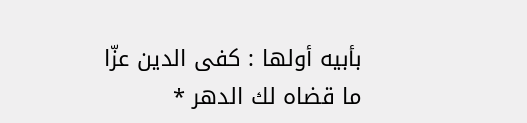بأبيه أولها : كفى الدين عزّا ما قضاه لك الدهر *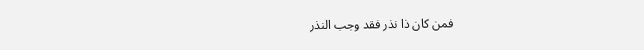فمن كان ذا نذر فقد وجب النذر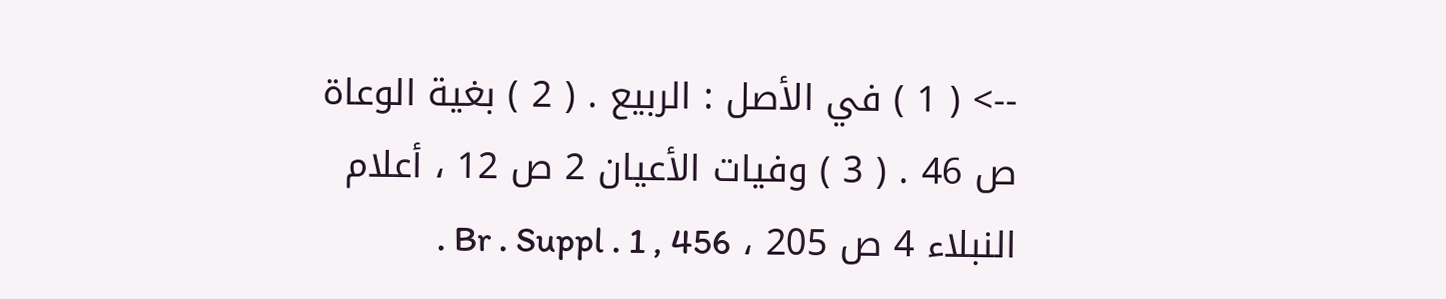--> ( 1 ) في الأصل : الربيع . ( 2 ) بغية الوعاة ص 46 . ( 3 ) وفيات الأعيان 2 ص 12 ، أعلام النبلاء 4 ص 205 ، Br . Suppl . 1 , 456 .